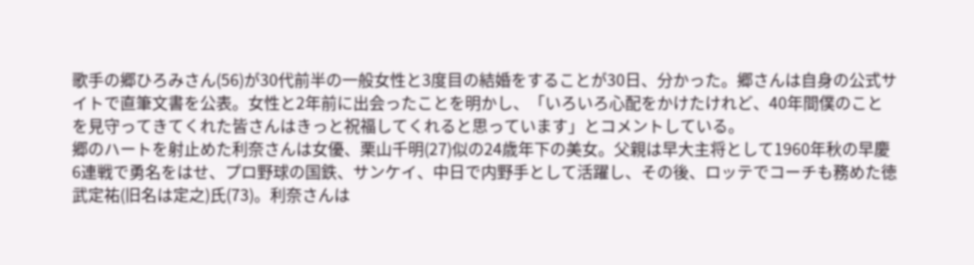歌手の郷ひろみさん(56)が30代前半の一般女性と3度目の結婚をすることが30日、分かった。郷さんは自身の公式サイトで直筆文書を公表。女性と2年前に出会ったことを明かし、「いろいろ心配をかけたけれど、40年間僕のことを見守ってきてくれた皆さんはきっと祝福してくれると思っています」とコメントしている。
郷のハートを射止めた利奈さんは女優、栗山千明(27)似の24歳年下の美女。父親は早大主将として1960年秋の早慶6連戦で勇名をはせ、プロ野球の国鉄、サンケイ、中日で内野手として活躍し、その後、ロッテでコーチも務めた徳武定祐(旧名は定之)氏(73)。利奈さんは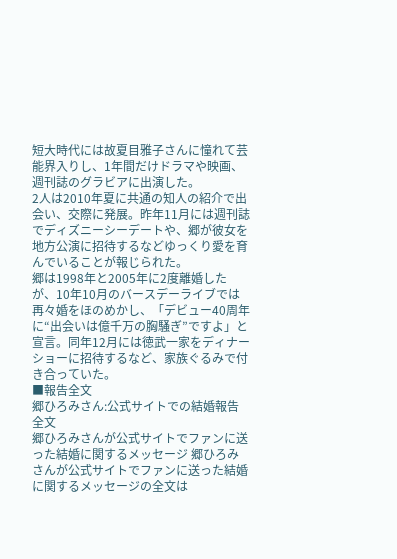短大時代には故夏目雅子さんに憧れて芸能界入りし、1年間だけドラマや映画、週刊誌のグラビアに出演した。
2人は2010年夏に共通の知人の紹介で出会い、交際に発展。昨年11月には週刊誌でディズニーシーデートや、郷が彼女を地方公演に招待するなどゆっくり愛を育んでいることが報じられた。
郷は1998年と2005年に2度離婚したが、10年10月のバースデーライブでは再々婚をほのめかし、「デビュー40周年に“出会いは億千万の胸騒ぎ”ですよ」と宣言。同年12月には徳武一家をディナーショーに招待するなど、家族ぐるみで付き合っていた。
■報告全文
郷ひろみさん:公式サイトでの結婚報告全文
郷ひろみさんが公式サイトでファンに送った結婚に関するメッセージ 郷ひろみさんが公式サイトでファンに送った結婚に関するメッセージの全文は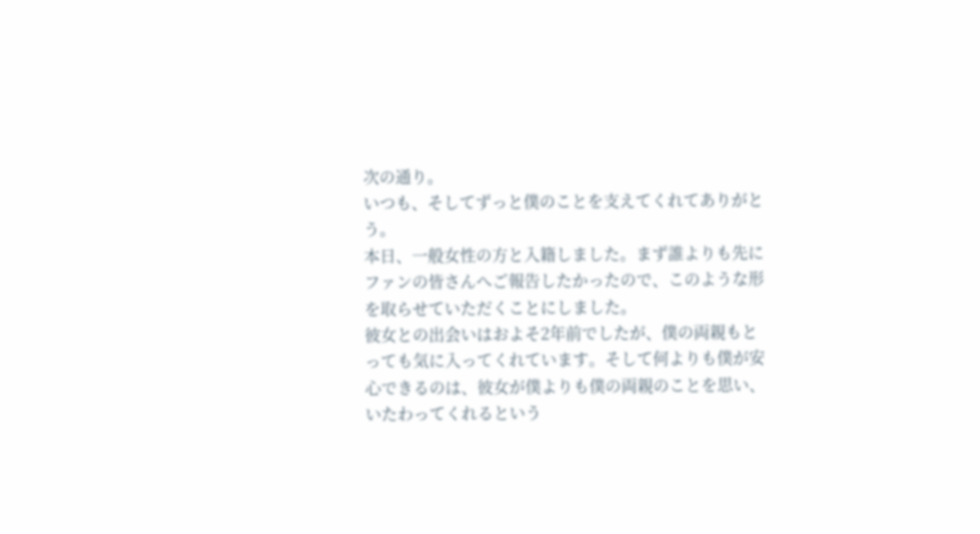次の通り。
いつも、そしてずっと僕のことを支えてくれてありがとう。
本日、一般女性の方と入籍しました。まず誰よりも先にファンの皆さんへご報告したかったので、このような形を取らせていただくことにしました。
彼女との出会いはおよそ2年前でしたが、僕の両親もとっても気に入ってくれています。そして何よりも僕が安心できるのは、彼女が僕よりも僕の両親のことを思い、いたわってくれるという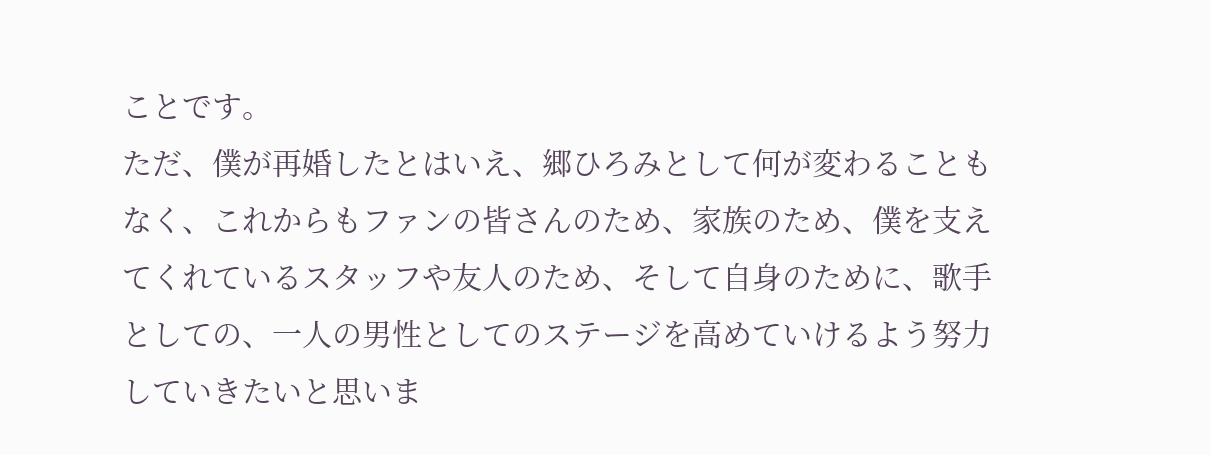ことです。
ただ、僕が再婚したとはいえ、郷ひろみとして何が変わることもなく、これからもファンの皆さんのため、家族のため、僕を支えてくれているスタッフや友人のため、そして自身のために、歌手としての、一人の男性としてのステージを高めていけるよう努力していきたいと思いま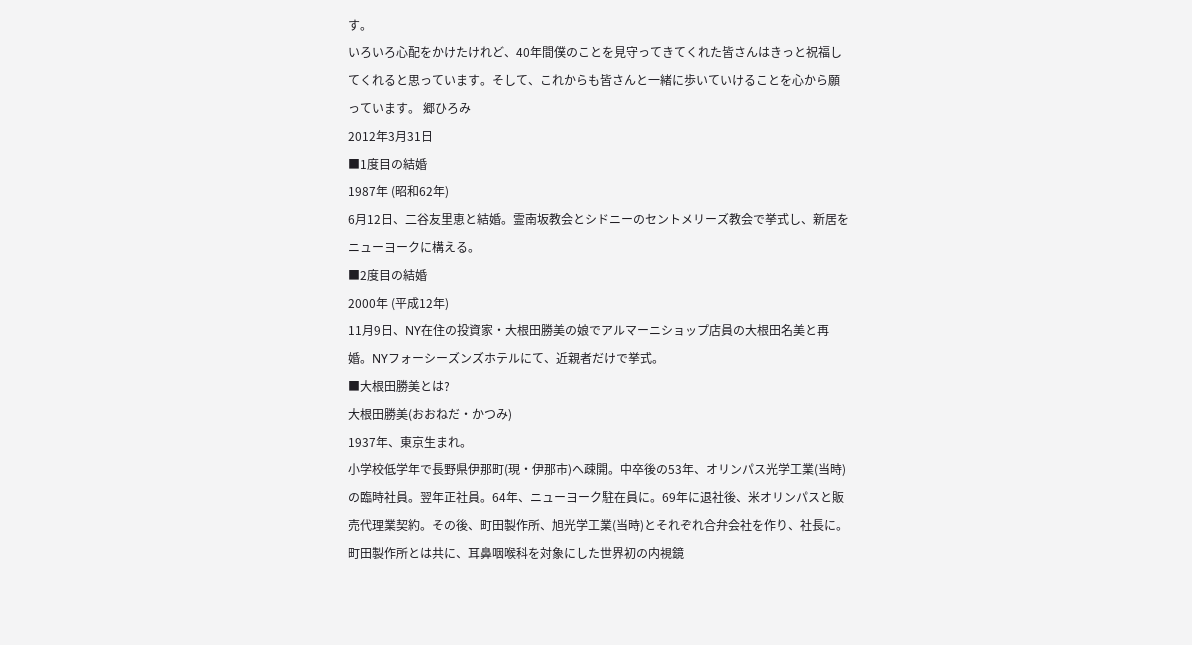す。
いろいろ心配をかけたけれど、40年間僕のことを見守ってきてくれた皆さんはきっと祝福してくれると思っています。そして、これからも皆さんと一緒に歩いていけることを心から願っています。 郷ひろみ
2012年3月31日
■1度目の結婚
1987年 (昭和62年)
6月12日、二谷友里恵と結婚。霊南坂教会とシドニーのセントメリーズ教会で挙式し、新居をニューヨークに構える。
■2度目の結婚
2000年 (平成12年)
11月9日、NY在住の投資家・大根田勝美の娘でアルマーニショップ店員の大根田名美と再婚。NYフォーシーズンズホテルにて、近親者だけで挙式。
■大根田勝美とは?
大根田勝美(おおねだ・かつみ)
1937年、東京生まれ。
小学校低学年で長野県伊那町(現・伊那市)へ疎開。中卒後の53年、オリンパス光学工業(当時)の臨時社員。翌年正社員。64年、ニューヨーク駐在員に。69年に退社後、米オリンパスと販売代理業契約。その後、町田製作所、旭光学工業(当時)とそれぞれ合弁会社を作り、社長に。町田製作所とは共に、耳鼻咽喉科を対象にした世界初の内視鏡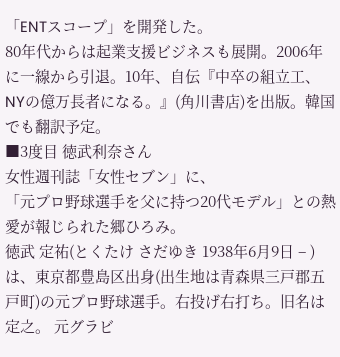「ENTスコープ」を開発した。
80年代からは起業支援ビジネスも展開。2006年に一線から引退。10年、自伝『中卒の組立工、NYの億万長者になる。』(角川書店)を出版。韓国でも翻訳予定。
■3度目 徳武利奈さん
女性週刊誌「女性セブン」に、
「元プロ野球選手を父に持つ20代モデル」との熱愛が報じられた郷ひろみ。
徳武 定祐(とくたけ さだゆき 1938年6月9日 – )は、東京都豊島区出身(出生地は青森県三戸郡五戸町)の元プロ野球選手。右投げ右打ち。旧名は定之。 元グラビ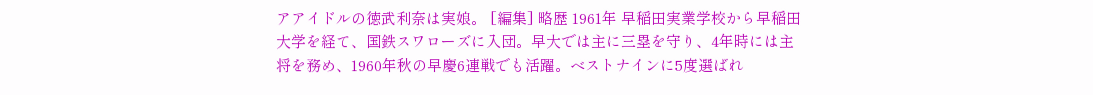アアイドルの徳武利奈は実娘。 [編集] 略歴 1961年 早稲田実業学校から早稲田大学を経て、国鉄スワローズに入団。早大では主に三塁を守り、4年時には主将を務め、1960年秋の早慶6連戦でも活躍。ベストナインに5度選ばれ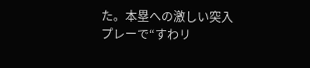た。本塁への激しい突入プレーで“すわリ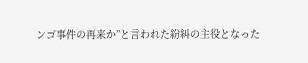ンゴ事件の再来か”と言われた紛糾の主役となった